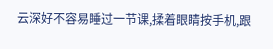云深好不容易睡过一节课,揉着眼睛按手机,跟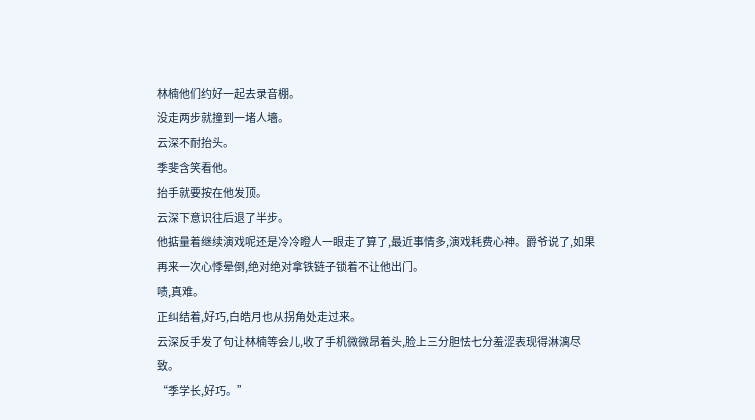林楠他们约好一起去录音棚。
没走两步就撞到一堵人墻。
云深不耐抬头。
季斐含笑看他。
抬手就要按在他发顶。
云深下意识往后退了半步。
他掂量着继续演戏呢还是冷冷瞪人一眼走了算了,最近事情多,演戏耗费心神。爵爷说了,如果再来一次心悸晕倒,绝对绝对拿铁链子锁着不让他出门。
啧,真难。
正纠结着,好巧,白皓月也从拐角处走过来。
云深反手发了句让林楠等会儿,收了手机微微昂着头,脸上三分胆怯七分羞涩表现得淋漓尽致。
“季学长,好巧。”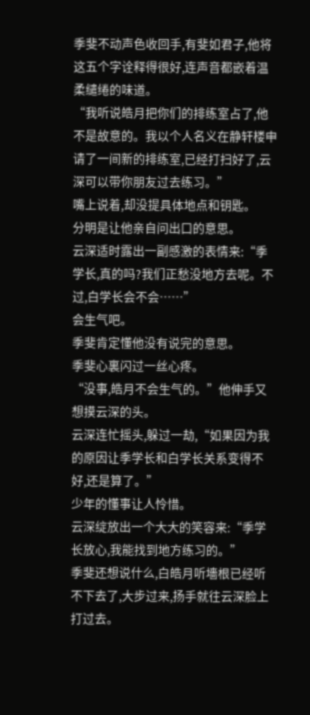季斐不动声色收回手,有斐如君子,他将这五个字诠释得很好,连声音都嵌着温柔缱绻的味道。
“我听说皓月把你们的排练室占了,他不是故意的。我以个人名义在静轩楼申请了一间新的排练室,已经打扫好了,云深可以带你朋友过去练习。”
嘴上说着,却没提具体地点和钥匙。
分明是让他亲自问出口的意思。
云深适时露出一副感激的表情来:“季学长,真的吗?我们正愁没地方去呢。不过,白学长会不会……”
会生气吧。
季斐肯定懂他没有说完的意思。
季斐心裏闪过一丝心疼。
“没事,皓月不会生气的。”他伸手又想摸云深的头。
云深连忙摇头,躲过一劫,“如果因为我的原因让季学长和白学长关系变得不好,还是算了。”
少年的懂事让人怜惜。
云深绽放出一个大大的笑容来:“季学长放心,我能找到地方练习的。”
季斐还想说什么,白皓月听墻根已经听不下去了,大步过来,扬手就往云深脸上打过去。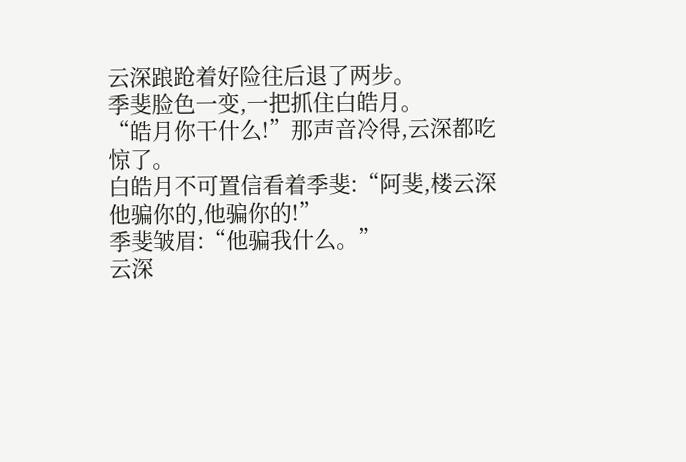云深踉跄着好险往后退了两步。
季斐脸色一变,一把抓住白皓月。
“皓月你干什么!”那声音冷得,云深都吃惊了。
白皓月不可置信看着季斐:“阿斐,楼云深他骗你的,他骗你的!”
季斐皱眉:“他骗我什么。”
云深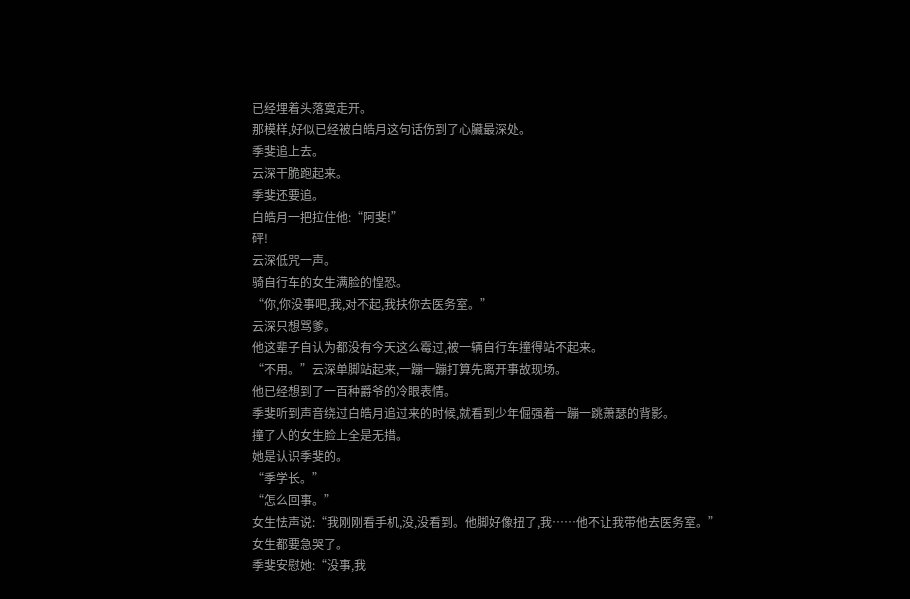已经埋着头落寞走开。
那模样,好似已经被白皓月这句话伤到了心臟最深处。
季斐追上去。
云深干脆跑起来。
季斐还要追。
白皓月一把拉住他:“阿斐!”
砰!
云深低咒一声。
骑自行车的女生满脸的惶恐。
“你,你没事吧,我,对不起,我扶你去医务室。”
云深只想骂爹。
他这辈子自认为都没有今天这么霉过,被一辆自行车撞得站不起来。
“不用。”云深单脚站起来,一蹦一蹦打算先离开事故现场。
他已经想到了一百种爵爷的冷眼表情。
季斐听到声音绕过白皓月追过来的时候,就看到少年倔强着一蹦一跳萧瑟的背影。
撞了人的女生脸上全是无措。
她是认识季斐的。
“季学长。”
“怎么回事。”
女生怯声说:“我刚刚看手机,没,没看到。他脚好像扭了,我……他不让我带他去医务室。”
女生都要急哭了。
季斐安慰她:“没事,我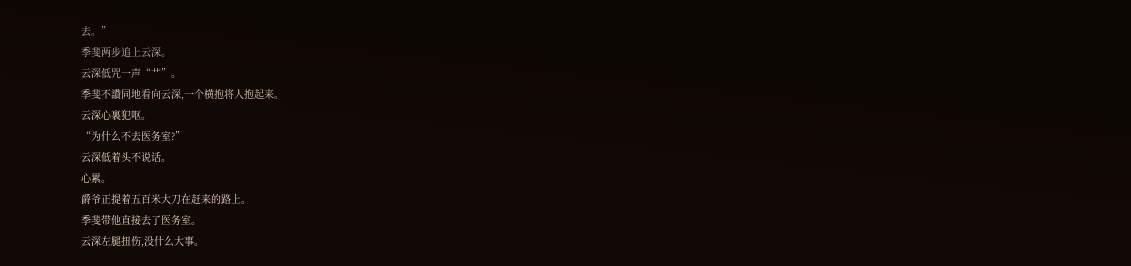去。”
季斐两步追上云深。
云深低咒一声“艹”。
季斐不讚同地看向云深,一个横抱将人抱起来。
云深心裏犯呕。
“为什么不去医务室?”
云深低着头不说话。
心累。
爵爷正提着五百米大刀在赶来的路上。
季斐带他直接去了医务室。
云深左腿扭伤,没什么大事。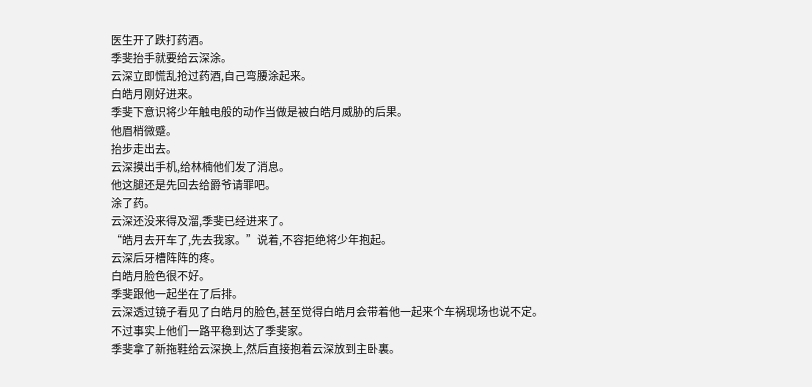医生开了跌打药酒。
季斐抬手就要给云深涂。
云深立即慌乱抢过药酒,自己弯腰涂起来。
白皓月刚好进来。
季斐下意识将少年触电般的动作当做是被白皓月威胁的后果。
他眉梢微蹙。
抬步走出去。
云深摸出手机,给林楠他们发了消息。
他这腿还是先回去给爵爷请罪吧。
涂了药。
云深还没来得及溜,季斐已经进来了。
“皓月去开车了,先去我家。”说着,不容拒绝将少年抱起。
云深后牙槽阵阵的疼。
白皓月脸色很不好。
季斐跟他一起坐在了后排。
云深透过镜子看见了白皓月的脸色,甚至觉得白皓月会带着他一起来个车祸现场也说不定。
不过事实上他们一路平稳到达了季斐家。
季斐拿了新拖鞋给云深换上,然后直接抱着云深放到主卧裏。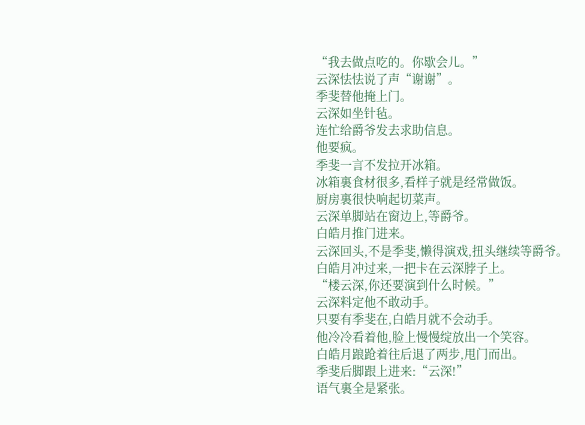“我去做点吃的。你歇会儿。”
云深怯怯说了声“谢谢”。
季斐替他掩上门。
云深如坐针毡。
连忙给爵爷发去求助信息。
他要疯。
季斐一言不发拉开冰箱。
冰箱裏食材很多,看样子就是经常做饭。
厨房裏很快响起切菜声。
云深单脚站在窗边上,等爵爷。
白皓月推门进来。
云深回头,不是季斐,懒得演戏,扭头继续等爵爷。
白皓月冲过来,一把卡在云深脖子上。
“楼云深,你还要演到什么时候。”
云深料定他不敢动手。
只要有季斐在,白皓月就不会动手。
他冷冷看着他,脸上慢慢绽放出一个笑容。
白皓月踉跄着往后退了两步,甩门而出。
季斐后脚跟上进来:“云深!”
语气裏全是紧张。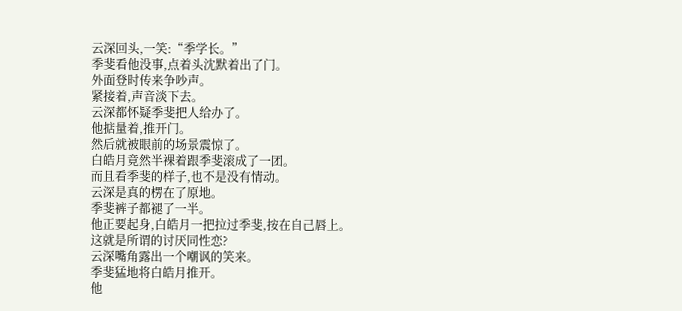云深回头,一笑:“季学长。”
季斐看他没事,点着头沈默着出了门。
外面登时传来争吵声。
紧接着,声音淡下去。
云深都怀疑季斐把人给办了。
他掂量着,推开门。
然后就被眼前的场景震惊了。
白皓月竟然半裸着跟季斐滚成了一团。
而且看季斐的样子,也不是没有情动。
云深是真的楞在了原地。
季斐裤子都褪了一半。
他正要起身,白皓月一把拉过季斐,按在自己唇上。
这就是所谓的讨厌同性恋?
云深嘴角露出一个嘲讽的笑来。
季斐猛地将白皓月推开。
他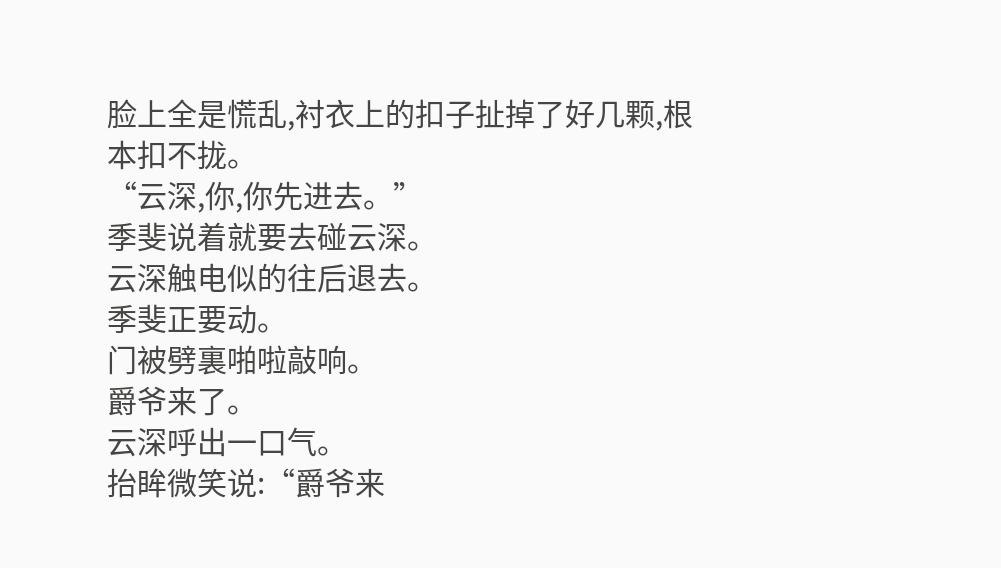脸上全是慌乱,衬衣上的扣子扯掉了好几颗,根本扣不拢。
“云深,你,你先进去。”
季斐说着就要去碰云深。
云深触电似的往后退去。
季斐正要动。
门被劈裏啪啦敲响。
爵爷来了。
云深呼出一口气。
抬眸微笑说:“爵爷来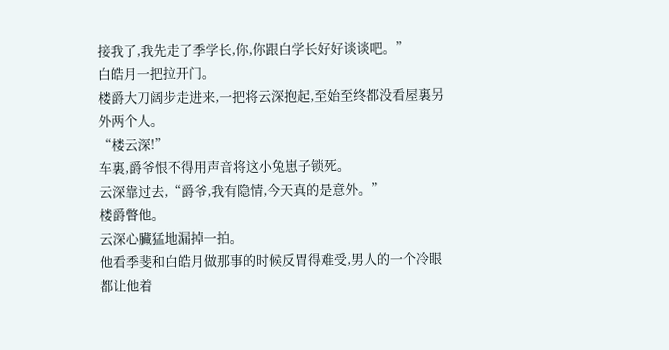接我了,我先走了季学长,你,你跟白学长好好谈谈吧。”
白皓月一把拉开门。
楼爵大刀阔步走进来,一把将云深抱起,至始至终都没看屋裏另外两个人。
“楼云深!”
车裏,爵爷恨不得用声音将这小兔崽子锁死。
云深靠过去,“爵爷,我有隐情,今天真的是意外。”
楼爵瞥他。
云深心臟猛地漏掉一拍。
他看季斐和白皓月做那事的时候反胃得难受,男人的一个冷眼都让他着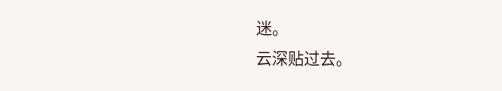迷。
云深贴过去。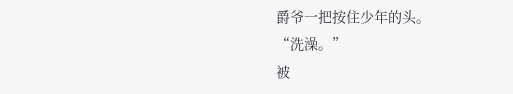爵爷一把按住少年的头。
“洗澡。”
被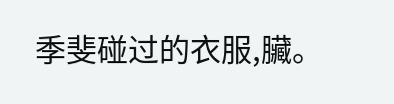季斐碰过的衣服,臟。